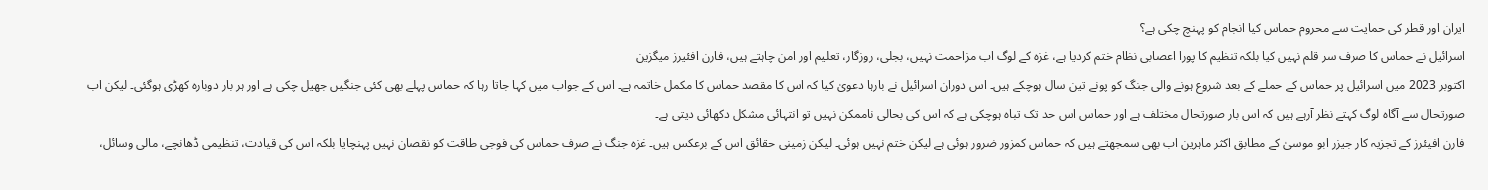ایران اور قطر کی حمایت سے محروم حماس کیا انجام کو پہنچ چکی ہے؟
اسرائیل نے حماس کا صرف سر قلم نہیں کیا بلکہ تنظیم کا پورا اعصابی نظام ختم کردیا ہے، غزہ کے لوگ اب مزاحمت نہیں، بجلی، روزگار، تعلیم اور امن چاہتے ہیں، فارن افئیرز میگزین
اکتوبر 2023 میں اسرائیل پر حماس کے حملے کے بعد شروع ہونے والی جنگ کو پونے تین سال ہوچکے ہیں۔ اس دوران اسرائیل نے بارہا دعویٰ کیا کہ اس کا مقصد حماس کا مکمل خاتمہ ہے۔ اس کے جواب میں کہا جاتا رہا کہ حماس پہلے بھی کئی جنگیں جھیل چکی ہے اور ہر بار دوبارہ کھڑی ہوگئی۔ لیکن اب صورتحال سے آگاہ لوگ کہتے نظر آرہے ہیں کہ اس بار صورتحال مختلف ہے اور حماس اس حد تک تباہ ہوچکی ہے کہ اس کی بحالی ناممکن نہیں تو انتہائی مشکل دکھائی دیتی ہے۔
فارن افیئرز کے تجزیہ کار جیزر ابو موسیٰ کے مطابق اکثر ماہرین اب بھی سمجھتے ہیں کہ حماس کمزور ضرور ہوئی ہے لیکن ختم نہیں ہوئی۔ لیکن زمینی حقائق اس کے برعکس ہیں۔ غزہ جنگ نے صرف حماس کی فوجی طاقت کو نقصان نہیں پہنچایا بلکہ اس کی قیادت، تنظیمی ڈھانچے، مالی وسائل،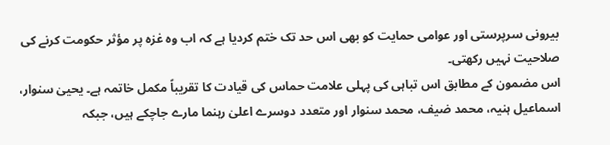بیرونی سرپرستی اور عوامی حمایت کو بھی اس حد تک ختم کردیا ہے کہ اب وہ غزہ پر مؤثر حکومت کرنے کی صلاحیت نہیں رکھتی۔
اس مضمون کے مطابق اس تباہی کی پہلی علامت حماس کی قیادت کا تقریباً مکمل خاتمہ ہے۔ یحییٰ سنوار، اسماعیل ہنیہ، محمد ضیف، محمد سنوار اور متعدد دوسرے اعلیٰ رہنما مارے جاچکے ہیں، جبکہ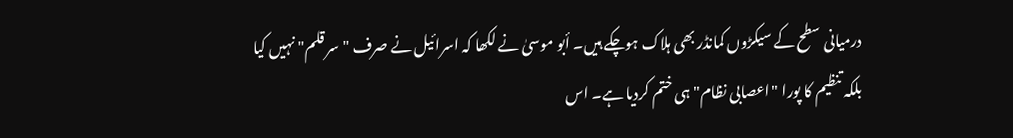درمیانی سطح کے سیکڑوں کمانڈر بھی ہلاک ہوچکے ہیں۔ أبو موسیٰ نے لکھا کہ اسرائیل نے صرف "سر قلم" نہیں کیا بلکہ تنظیم کا پورا "اعصابی نظام" ہی ختم کردیا ہے۔ اس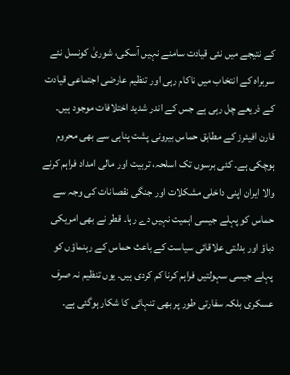کے نتیجے میں نئی قیادت سامنے نہیں آسکی، شوریٰ کونسل نئے سربراہ کے انتخاب میں ناکام رہی اور تنظیم عارضی اجتماعی قیادت کے ذریعے چل رہی ہے جس کے اندر شدید اختلافات موجود ہیں۔
فارن افیئرز کے مطابق حماس بیرونی پشت پناہی سے بھی محروم ہوچکی ہے۔ کئی برسوں تک اسلحہ، تربیت اور مالی امداد فراہم کرنے والا ایران اپنی داخلی مشکلات اور جنگی نقصانات کی وجہ سے حماس کو پہلے جیسی اہمیت نہیں دے رہا۔ قطر نے بھی امریکی دباؤ اور بدلتی علاقائی سیاست کے باعث حماس کے رہنماؤں کو پہلے جیسی سہولتیں فراہم کرنا کم کردی ہیں۔ یوں تنظیم نہ صرف عسکری بلکہ سفارتی طور پر بھی تنہائی کا شکار ہوگئی ہے۔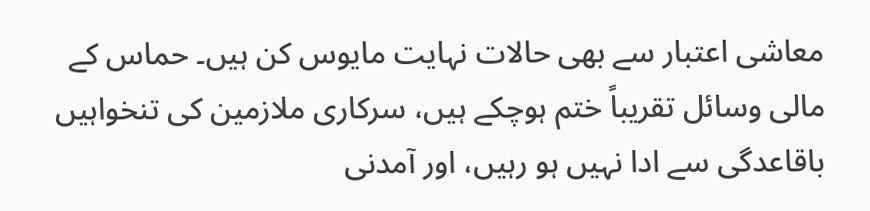معاشی اعتبار سے بھی حالات نہایت مایوس کن ہیں۔ حماس کے مالی وسائل تقریباً ختم ہوچکے ہیں، سرکاری ملازمین کی تنخواہیں باقاعدگی سے ادا نہیں ہو رہیں، اور آمدنی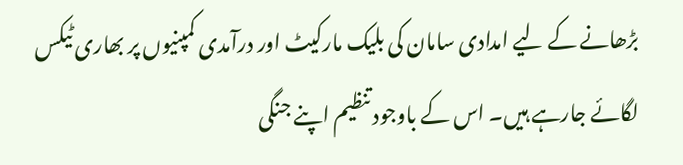بڑھانے کے لیے امدادی سامان کی بلیک مارکیٹ اور درآمدی کمپنیوں پر بھاری ٹیکس لگائے جارہے ہیں۔ اس کے باوجود تنظیم اپنے جنگی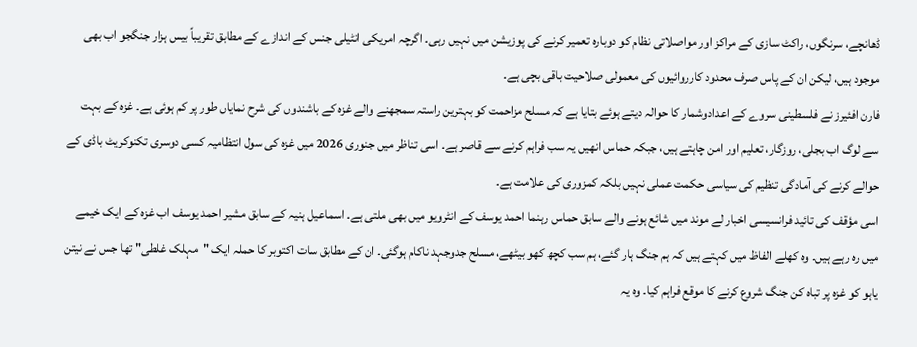ڈھانچے، سرنگوں، راکٹ سازی کے مراکز اور مواصلاتی نظام کو دوبارہ تعمیر کرنے کی پوزیشن میں نہیں رہی۔ اگرچہ امریکی انٹیلی جنس کے اندازے کے مطابق تقریباً بیس ہزار جنگجو اب بھی موجود ہیں، لیکن ان کے پاس صرف محدود کارروائیوں کی معمولی صلاحیت باقی بچی ہے۔
فارن افئیرز نے فلسطینی سروے کے اعدادوشمار کا حوالہ دیتے ہوئے بتایا ہے کہ مسلح مزاحمت کو بہترین راستہ سمجھنے والے غزہ کے باشندوں کی شرح نمایاں طور پر کم ہوئی ہے۔ غزہ کے بہت سے لوگ اب بجلی، روزگار، تعلیم اور امن چاہتے ہیں، جبکہ حماس انھیں یہ سب فراہم کرنے سے قاصر ہے۔ اسی تناظر میں جنوری 2026 میں غزہ کی سول انتظامیہ کسی دوسری تکنوکریٹ باڈی کے حوالے کرنے کی آمادگی تنظیم کی سیاسی حکمت عملی نہیں بلکہ کمزوری کی علامت ہے۔
اسی مؤقف کی تائید فرانسیسی اخبار لے موند میں شائع ہونے والے سابق حماس رہنما احمد یوسف کے انٹرویو میں بھی ملتی ہے۔ اسماعیل ہنیہ کے سابق مشیر احمد یوسف اب غزہ کے ایک خیمے میں رہ رہے ہیں۔ وہ کھلے الفاظ میں کہتے ہیں کہ ہم جنگ ہار گئے، ہم سب کچھ کھو بیٹھے، مسلح جدوجہد ناکام ہوگئی۔ ان کے مطابق سات اکتوبر کا حملہ ایک "مہلک غلطی" تھا جس نے نیتن یاہو کو غزہ پر تباہ کن جنگ شروع کرنے کا موقع فراہم کیا۔ وہ یہ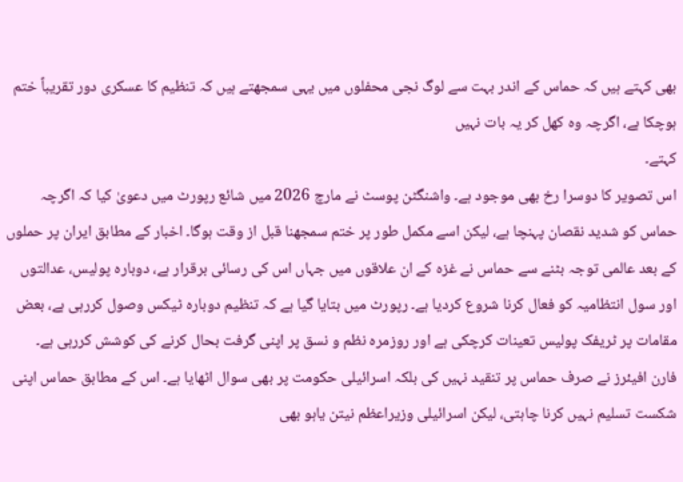بھی کہتے ہیں کہ حماس کے اندر بہت سے لوگ نجی محفلوں میں یہی سمجھتے ہیں کہ تنظیم کا عسکری دور تقریباً ختم ہوچکا ہے، اگرچہ وہ کھل کر یہ بات نہیں
کہتے۔
اس تصویر کا دوسرا رخ بھی موجود ہے۔ واشنگٹن پوسٹ نے مارچ 2026 میں شائع رپورٹ میں دعویٰ کیا کہ اگرچہ حماس کو شدید نقصان پہنچا ہے، لیکن اسے مکمل طور پر ختم سمجھنا قبل از وقت ہوگا۔ اخبار کے مطابق ایران پر حملوں کے بعد عالمی توجہ بٹنے سے حماس نے غزہ کے ان علاقوں میں جہاں اس کی رسائی برقرار ہے، دوبارہ پولیس، عدالتوں اور سول انتظامیہ کو فعال کرنا شروع کردیا ہے۔ رپورٹ میں بتایا گیا ہے کہ تنظیم دوبارہ ٹیکس وصول کررہی ہے، بعض مقامات پر ٹریفک پولیس تعینات کرچکی ہے اور روزمرہ نظم و نسق پر اپنی گرفت بحال کرنے کی کوشش کررہی ہے۔
فارن افیئرز نے صرف حماس پر تنقید نہیں کی بلکہ اسرائیلی حکومت پر بھی سوال اٹھایا ہے۔ اس کے مطابق حماس اپنی شکست تسلیم نہیں کرنا چاہتی، لیکن اسرائیلی وزیراعظم نیتن یاہو بھی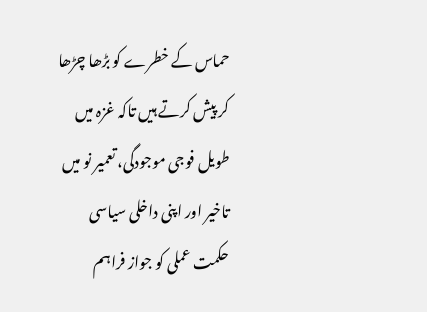حماس کے خطرے کو بڑھا چڑھا کر پیش کرتے ہیں تاکہ غزہ میں طویل فوجی موجودگی، تعمیر نو میں تاخیر اور اپنی داخلی سیاسی حکمت عملی کو جواز فراہم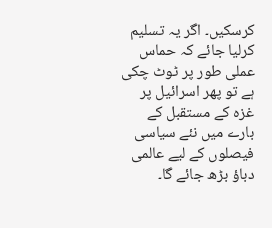کرسکیں۔ اگر یہ تسلیم کرلیا جائے کہ حماس عملی طور پر ٹوٹ چکی ہے تو پھر اسرائیل پر غزہ کے مستقبل کے بارے میں نئے سیاسی فیصلوں کے لیے عالمی دباؤ بڑھ جائے گا۔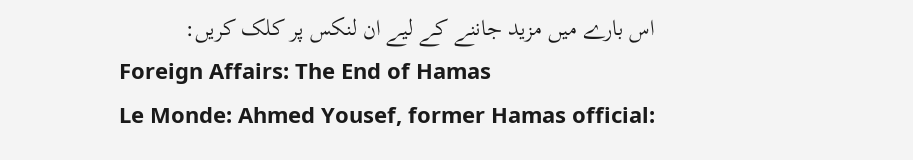اس بارے میں مزید جاننے کے لیے ان لنکس پر کلک کریں:
Foreign Affairs: The End of Hamas
Le Monde: Ahmed Yousef, former Hamas official: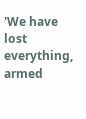'We have lost everything, armed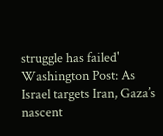struggle has failed'
Washington Post: As Israel targets Iran, Gaza’s nascent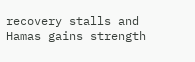recovery stalls and Hamas gains strength